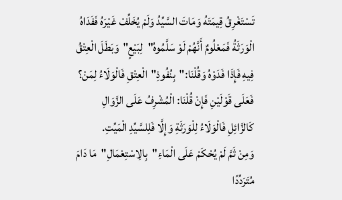تَسْتَغْرِقُ قِيمَتَهُ وَمَاتَ السَّيِّدُ وَلَمْ يُخَلِّفْ غَيْرَهُ فَفَدَاهُ الْوَرَثَةُ فَمَعْلُومٌ أَنَّهُمْ لَوْ سَلَّمُوهُ"لِبَيْعٍ"وَبَطَلَ الْعِتْقُ فِيهِ فَإِذَا فَدَوْهُ وَقُلْنَا:"بِنُفُوذِ"الْعِتْقِ فَالْوَلَاءُ لِمَنْ؟ فَعَلَى قَوْلَيْنِ فَإِنْ قُلْنَا: الْمُشْرِفُ عَلَى الزَّوَالِ كَالزَّائِلِ فَالْوَلَاءُ لِلْوَرَثَةِ وَإِلَّا فَلِلسَّيِّدِ الْمَيِّتِ.
وَمِنْ ثَمَّ لَمْ يُحْكَمْ عَلَى الْمَاءِ"بِالِاسْتِعْمَالِ"مَا دَامَ مُتَرَدِّدًا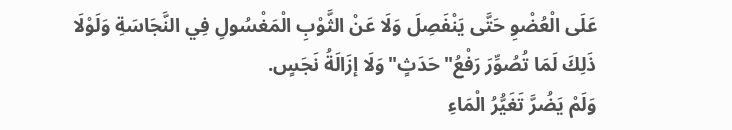عَلَى الْعُضْوِ حَتَّى يَنْفَصِلَ وَلَا عَنْ الثَّوْبِ الْمَغْسُولِ فِي النَّجَاسَةِ وَلَوْلَا ذَلِكَ لَمَا تُصُوِّرَ رَفْعُ"حَدَثٍ"وَلَا إزَالَةُ نَجَسٍ.
وَلَمْ يَضُرَّ تَغَيُّرُ الْمَاءِ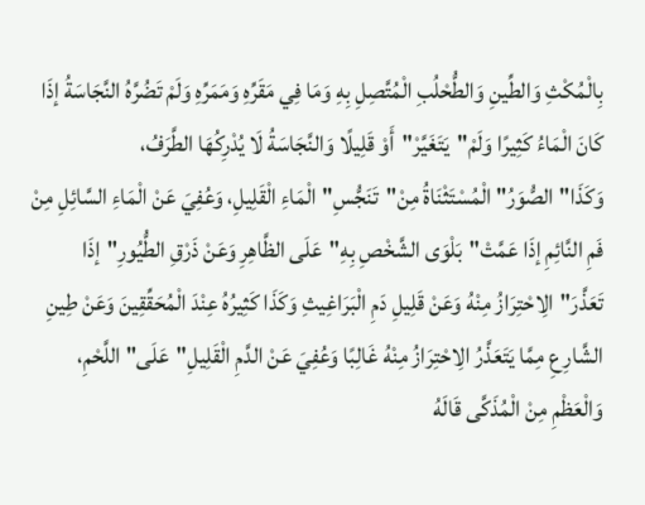بِالْمُكْثِ وَالطِّينِ وَالطُّحْلُبِ الْمُتَّصِلِ بِهِ وَمَا فِي مَقَرِّهِ وَمَمَرِّهِ وَلَمْ تَضُرَّهُ النَّجَاسَةُ إذَا كَانَ الْمَاءُ كَثِيرًا وَلَمْ"يَتَغَيَّرْ"أَوْ قَلِيلًا وَالنَّجَاسَةُ لَا يُدْرِكُهَا الطَّرَفُ، وَكَذَا"الصُّوَرُ"الْمُسْتَثْنَاةُ مِنْ"تَنَجُّسِ"الْمَاءِ الْقَلِيلِ، وَعُفِيَ عَنْ الْمَاءِ السَّائِلِ مِنْ فَمِ النَّائِمِ إذَا عَمَّتْ"بَلْوَى الشَّخْصِ بِهِ"عَلَى الظَّاهِرِ وَعَنْ ذَرْقِ الطُّيُورِ"إذَا تَعَذَّرَ"الِاحْتِرَازُ مِنْهُ وَعَنْ قَلِيلِ دَمِ الْبَرَاغِيثِ وَكَذَا كَثِيرُهُ عِنْدَ الْمُحَقِّقِينَ وَعَنْ طِينِ الشَّارِعِ مِمَّا يَتَعَذَّرُ الِاحْتِرَازُ مِنْهُ غَالِبًا وَعُفِيَ عَنْ الدَّمِ الْقَلِيلِ"عَلَى"اللَّحْمِ، وَالْعَظْمِ مِنْ الْمُذَكَّى قَالَهُ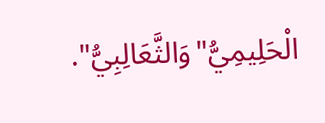الْحَلِيمِيُّ"وَالثَّعَالِبِيُّ".